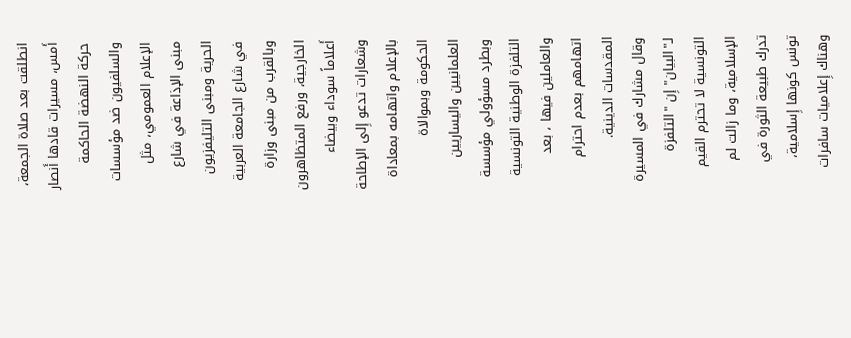انطلقت بعد صلاة الجمعة، أَمس، مسيرات قادها أَنصار حركة النهضة الحاكمة والسلفيون ضد مؤسسات الإعلام العمومي، مثل مبنى الإذاعة في شارع الحرية ومبنى التليفزيون في شارع الجامعة العربية وبالقرب من مبنى وزارة الخارجية، ورفع المتظاهرون أَعلاماً سوداء وبيضاء وشعارات تدعو إِلى الإطاحة بالإعلام واتهامه بمعاداة الحكومة وبموالاة العلمانيين واليساريين وبطرد مسؤولي مؤسسة التلفزة الوطنية التونسية والعاملين فيها ، بعد اتهامهم بعدم احترام المقدسات الدينية.
وقال مشارك في المسيرة لـ"البيان" إِن "التلفزة التونسية لا تحترم القيم الإسلامية، وما زالت لم تدرك طبيعة الثورة في تونس كونها إِسلامية، وهناك إِعلاميات سافرات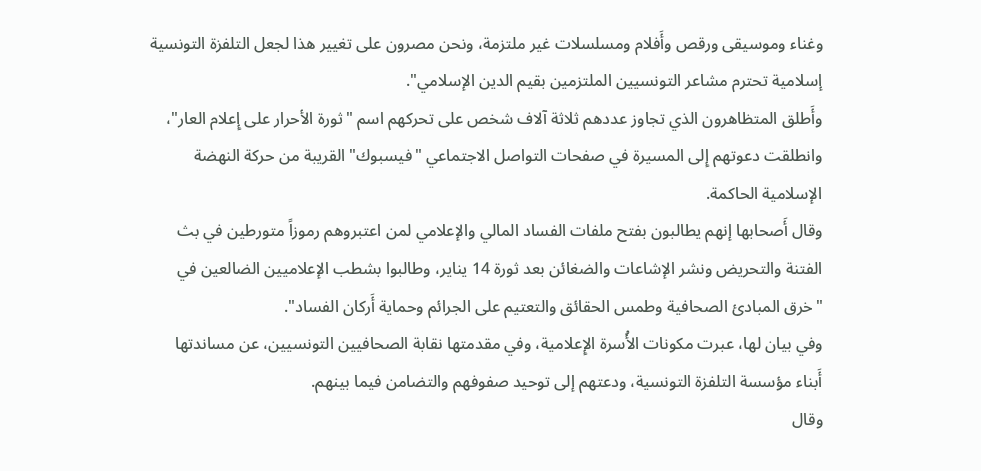وغناء وموسيقى ورقص وأَفلام ومسلسلات غير ملتزمة، ونحن مصرون على تغيير هذا لجعل التلفزة التونسية إسلامية تحترم مشاعر التونسيين الملتزمين بقيم الدين الإسلامي".
وأَطلق المتظاهرون الذي تجاوز عددهم ثلاثة آلاف شخص على تحركهم اسم "ثورة الأحرار على إِعلام العار"، وانطلقت دعوتهم إِلى المسيرة في صفحات التواصل الاجتماعي "فيسبوك" القريبة من حركة النهضة الإسلامية الحاكمة.
وقال أَصحابها إنهم يطالبون بفتح ملفات الفساد المالي والإعلامي لمن اعتبروهم رموزاً متورطين في بث الفتنة والتحريض ونشر الإشاعات والضغائن بعد ثورة 14 يناير، وطالبوا بشطب الإعلاميين الضالعين في "خرق المبادئ الصحافية وطمس الحقائق والتعتيم على الجرائم وحماية أَركان الفساد".
وفي بيان لها، عبرت مكونات الأُسرة الإِعلامية، وفي مقدمتها نقابة الصحافيين التونسيين، عن مساندتها أَبناء مؤسسة التلفزة التونسية، ودعتهم إلى توحيد صفوفهم والتضامن فيما بينهم.
وقال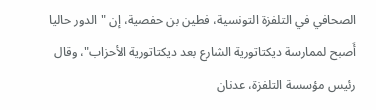الصحافي في التلفزة التونسية، فطين بن حفصية، إن "الدور حاليا أَصبح لممارسة ديكتاتورية الشارع بعد ديكتاتورية الأحزاب"، وقال رئيس مؤسسة التلفزة، عدنان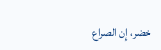خضر، إِن الصراع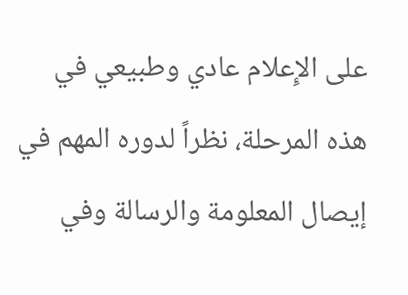على الإِعلام عادي وطبيعي في هذه المرحلة، نظراً لدوره المهم في إيصال المعلومة والرسالة وفي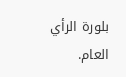بلورة الرأي العام.